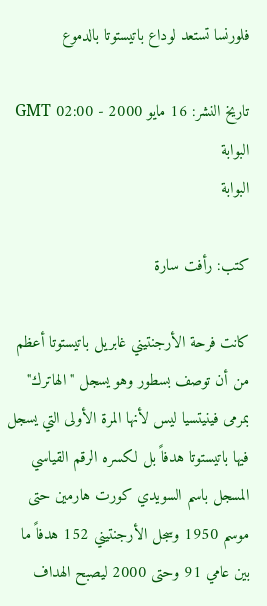فلورنسا تستعد لوداع باتيستوتا بالدموع

تاريخ النشر: 16 مايو 2000 - 02:00 GMT
البوابة
البوابة

كتب: رأفت سارة

كانت فرحة الأرجنتيني غابريل باتيستوتا أعظم من أن توصف بسطور وهو يسجل "الهاترك" بمرمى فينيتسيا ليس لأنها المرة الأولى التي يسجل فيها باتيستوتا هدفاً بل لكسره الرقم القياسي المسجل باسم السويدي كورت هارمين حتى موسم 1950 وسجل الأرجنتيني 152 هدفاً ما بين عامي 91 وحتى 2000 ليصبح الهداف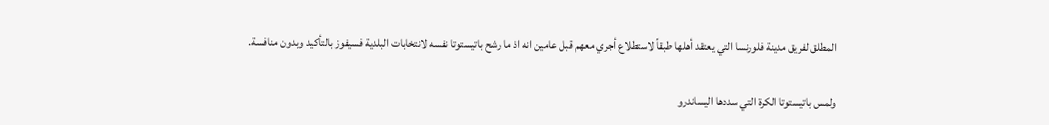المطلق لفريق مدينة فلورنسا التي يعتقد أهلها طبقاً لاستطلاع أجري معهم قبل عامين انه اذ ما رشح باتيستوتا نفسه لانتخابات البلدية فسيفوز بالتأكيد وبدون منافسة.

ولمس باتيستوتا الكرة التي سددها اليساندرو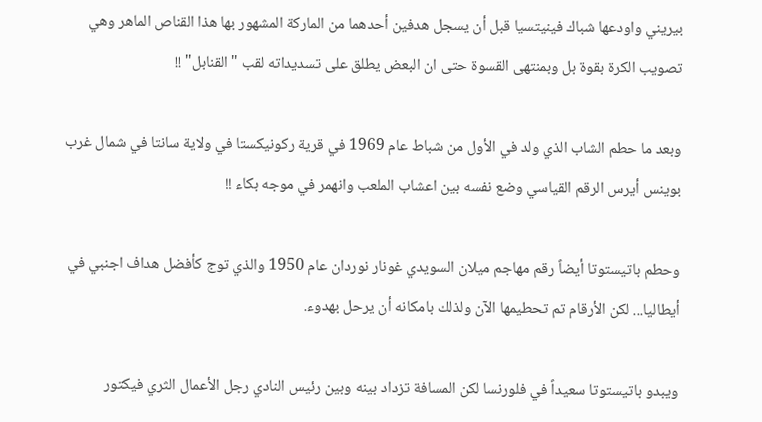بيريني واودعها شباك فينيتسيا قبل أن يسجل هدفين أحدهما من الماركة المشهور بها هذا القناص الماهر وهي تصويب الكرة بقوة بل وبمنتهى القسوة حتى ان البعض يطلق على تسديداته لقب "القنابل" !!

وبعد ما حطم الشاب الذي ولد في الأول من شباط عام 1969 في قرية ركونيكستا في ولاية سانتا في شمال غرب بوينس أيرس الرقم القياسي وضع نفسه بين اعشاب الملعب وانهمر في موجه بكاء !!

وحطم باتيستوتا أيضاً رقم مهاجم ميلان السويدي غونار نوردان عام 1950 والذي توج كأفضل هداف اجنبي في أيطاليا... لكن الأرقام تم تحطيمها الآن ولذلك بامكانه أن يرحل بهدوء.

ويبدو باتيستوتا سعيداً في فلورنسا لكن المسافة تزداد بينه وبين رئيس النادي رجل الأعمال الثري فيكتور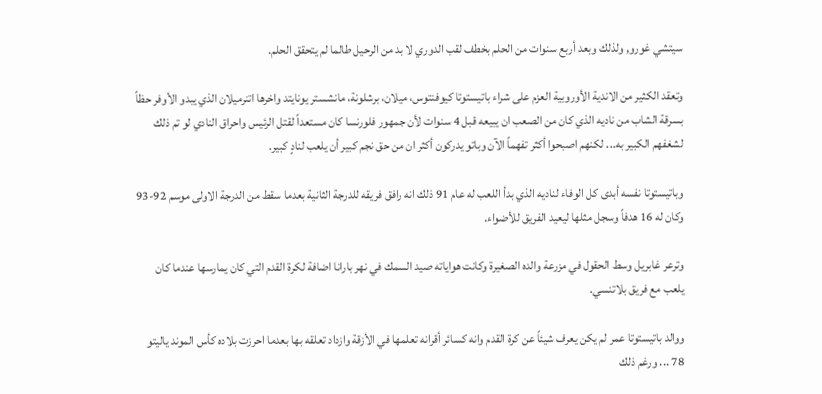سيتشي غورو, ولذلك وبعد أربع سنوات من الحلم بخطف لقب الدوري لا بد من الرحيل طالما لم يتحقق الحلم.

وتعقد الكثير من الاندية الأوروبية العزم على شراء باتيستوتا كيوفنتوس، ميلان، برشلونة، مانشستر يونايتد واخرها اتنرميلان الذي يبدو الأوفر حظاً بسرقة الشاب من ناديه الذي كان من الصعب ان يبيعه قبل 4 سنوات لأن جمهور فلورنسا كان مستعداً لقتل الرئيس واحراق النادي لو تم ذلك لشغفهم الكبير به... لكنهم اصبحوا أكثر تفهماً الآن وباتو يدركون أكثر ان من حق نجم كبير أن يلعب لنادٍ كبير.

وباتيستوتا نفسه أبدى كل الوفاء لناديه الذي بدأ اللعب له عام 91 ذلك انه رافق فريقه للدرجة الثانية بعدما سقط من الدرجة الاولى موسم 92-93 وكان له 16 هدفاً وسجل مثلها ليعيد الفريق للأضواء.

وترعر غابريل وسط الحقول في مزرعة والده الصغيرة وكانت هواياته صيد السمك في نهر بارانا اضافة لكرة القدم التي كان يمارسها عندما كان يلعب مع فريق بلاتنسي.

ووالد باتيستوتا عمر لم يكن يعرف شيئاً عن كرة القدم وانه كسائر أقرانه تعلمها في الأزقة وازداد تعلقه بها بعدما احرزت بلاده كأس الموند ياليتو 78 ... ورغم ذلك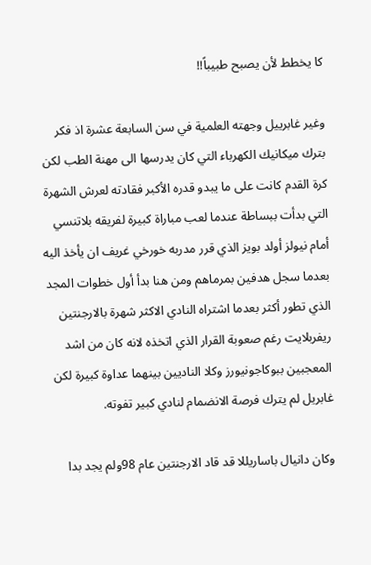كا يخطط لأن يصبح طبيباً!!

وغير غابرييل وجهته العلمية في سن السابعة عشرة اذ فكر بترك ميكانيك الكهرباء التي كان يدرسها الى مهنة الطب لكن كرة القدم كانت على ما يبدو قدره الأكبر فقادته لعرش الشهرة التي بدأت ببساطة عندما لعب مباراة كبيرة لفريقه بلاتنسي أمام نيولز أولد بويز الذي قرر مدربه خورخي غريف ان يأخذ اليه بعدما سجل هدفين بمرماهم ومن هنا بدأ أول خطوات المجد الذي تطور أكثر بعدما اشتراه النادي الاكثر شهرة بالارجنتين ريفربلايت رغم صعوبة القرار الذي اتخذه لانه كان من اشد المعجبين ببوكاجونيورز وكلا الناديين بينهما عداوة كبيرة لكن غابريل لم يترك فرصة الانضمام لنادي كبير تفوته.

وكان دانيال باساريللا قد قاد الارجنتين عام 98ولم يجد بدا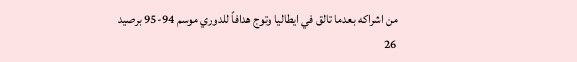من اشراكه بعدما تالق في ايطاليا وتوج هدافاً للدوري موسم 94-95 برصيد 26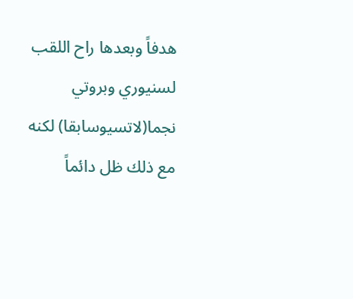هدفاً وبعدها راح اللقب لسنيوري وبروتي نجما(لاتسيوسابقا) لكنه مع ذلك ظل دائماً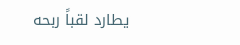يطارد لقباً ربحه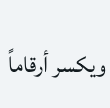ويكسر أرقاماً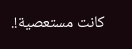كانت مستعصية!.